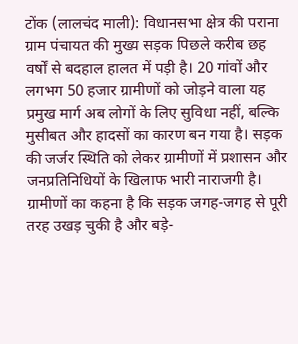टोंक (लालचंद माली): विधानसभा क्षेत्र की पराना ग्राम पंचायत की मुख्य सड़क पिछले करीब छह वर्षों से बदहाल हालत में पड़ी है। 20 गांवों और लगभग 50 हजार ग्रामीणों को जोड़ने वाला यह प्रमुख मार्ग अब लोगों के लिए सुविधा नहीं, बल्कि मुसीबत और हादसों का कारण बन गया है। सड़क की जर्जर स्थिति को लेकर ग्रामीणों में प्रशासन और जनप्रतिनिधियों के खिलाफ भारी नाराजगी है।
ग्रामीणों का कहना है कि सड़क जगह-जगह से पूरी तरह उखड़ चुकी है और बड़े-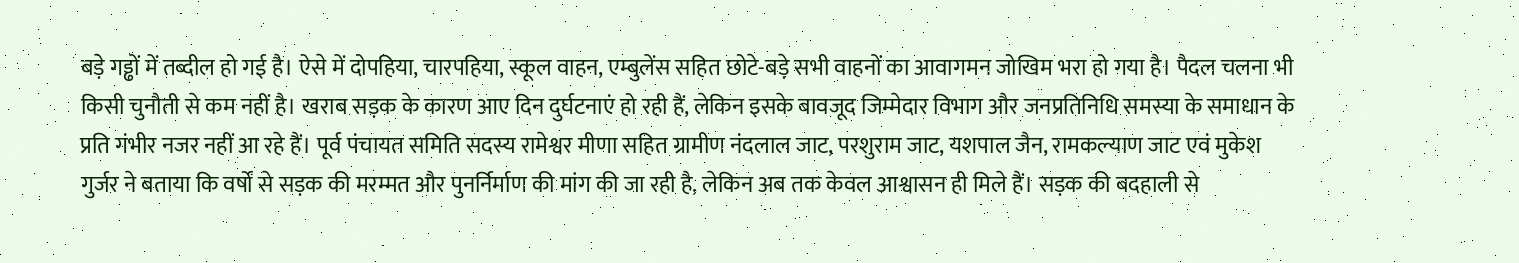बड़े गड्ढों में तब्दील हो गई है। ऐसे में दोपहिया, चारपहिया, स्कूल वाहन, एम्बुलेंस सहित छोटे-बड़े सभी वाहनों का आवागमन जोखिम भरा हो गया है। पैदल चलना भी किसी चुनौती से कम नहीं है। खराब सड़क के कारण आए दिन दुर्घटनाएं हो रही हैं, लेकिन इसके बावजूद जिम्मेदार विभाग और जनप्रतिनिधि समस्या के समाधान के प्रति गंभीर नजर नहीं आ रहे हैं। पूर्व पंचायत समिति सदस्य रामेश्वर मीणा सहित ग्रामीण नंदलाल जाट, परशुराम जाट, यशपाल जैन, रामकल्याण जाट एवं मुकेश गुर्जर ने बताया कि वर्षों से सड़क की मरम्मत और पुनर्निर्माण की मांग की जा रही है, लेकिन अब तक केवल आश्वासन ही मिले हैं। सड़क की बदहाली से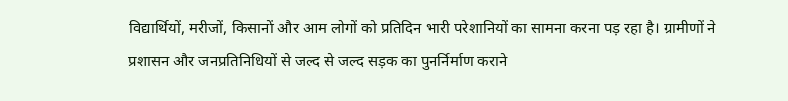विद्यार्थियों, मरीजों, किसानों और आम लोगों को प्रतिदिन भारी परेशानियों का सामना करना पड़ रहा है। ग्रामीणों ने प्रशासन और जनप्रतिनिधियों से जल्द से जल्द सड़क का पुनर्निर्माण कराने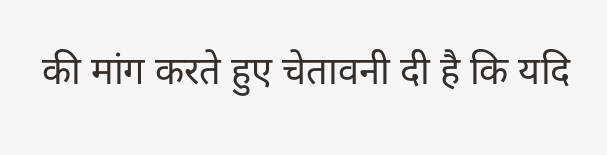की मांग करते हुए चेतावनी दी है कि यदि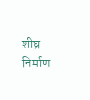शीघ्र निर्माण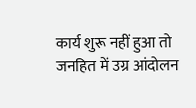कार्य शुरू नहीं हुआ तो जनहित में उग्र आंदोलन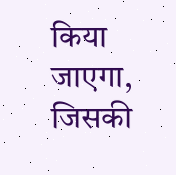किया जाएगा, जिसकी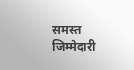समस्त जिम्मेदारी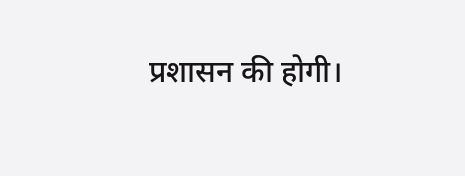प्रशासन की होगी।